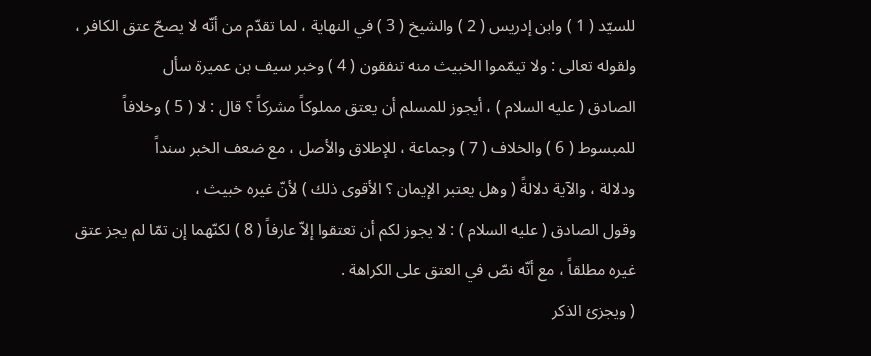للسيّد ( 1 ) وابن إدريس ( 2 ) والشيخ ( 3 ) في النهاية ، لما تقدّم من أنّه لا يصحّ عتق الكافر ،
ولقوله تعالى : ولا تيمّموا الخبيث منه تنفقون ( 4 ) وخبر سيف بن عميرة سأل
الصادق ( عليه السلام ) ، أيجوز للمسلم أن يعتق مملوكاً مشركاً ؟ قال : لا ( 5 ) وخلافاً
للمبسوط ( 6 ) والخلاف ( 7 ) وجماعة ، للإطلاق والأصل ، مع ضعف الخبر سنداً
ودلالة ، والآية دلالةً ( وهل يعتبر الإيمان ؟ الأقوى ذلك ) لأنّ غيره خبيث ،
وقول الصادق ( عليه السلام ) : لا يجوز لكم أن تعتقوا إلاّ عارفاً ( 8 ) لكنّهما إن تمّا لم يجز عتق
غيره مطلقاً ، مع أنّه نصّ في العتق على الكراهة .
( ويجزئ الذكر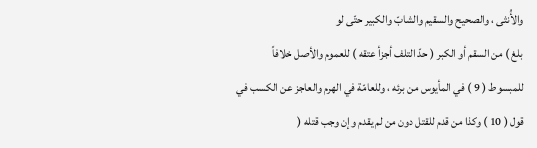والأُنثى ، والصحيح والسقيم والشابّ والكبير حتّى لو
بلغ ) من السقم أو الكبر ( حدّ التلف أجزأ عتقه ) للعموم والأصل خلافاً
للمبسوط ( 9 ) في المأيوس من برئه ، وللعامّة في الهرم والعاجز عن الكسب في
قول ( 10 ) وكذا من قدم للقتل دون من لم يقدم وإن وجب قتله (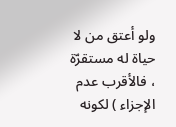ولو أعتق من لا
حياة له مستقرّة ، فالأقرب عدم الإجزاء ) لكونه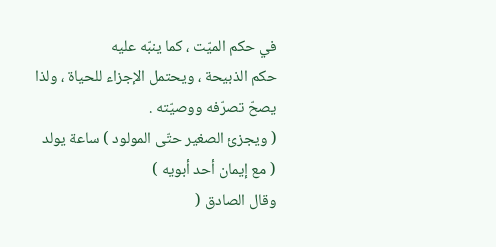في حكم الميّت ، كما ينبّه عليه
حكم الذبيحة ، ويحتمل الإجزاء للحياة ، ولذا يصحّ تصرّفه ووصيّته .
( ويجزئ الصغير حتّى المولود ) ساعة يولد ( مع إيمان أحد أبويه )
وقال الصادق (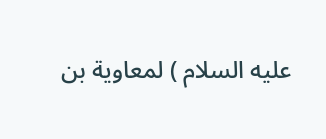عليه السلام ) لمعاوية بن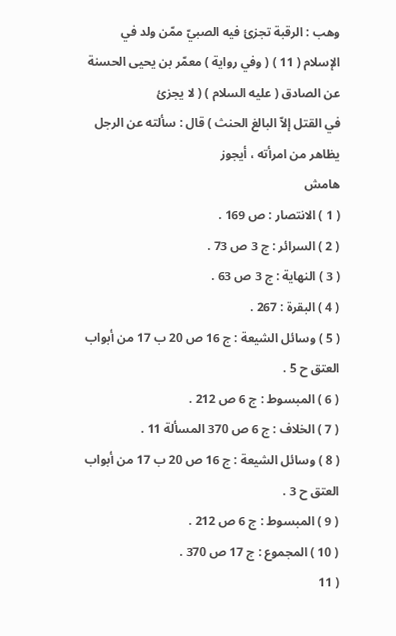وهب : الرقبة تجزئ فيه الصبيّ ممّن ولد في
الإسلام ( 11 ) ( وفي رواية ) معمّر بن يحيى الحسنة عن الصادق ( عليه السلام ) ( لا يجزئ
في القتل إلاّ البالغ الحنث ) قال : سألته عن الرجل يظاهر من امرأته ، أيجوز
هامش
( 1 ) الانتصار : ص 169 .
( 2 ) السرائر : ج 3 ص 73 .
( 3 ) النهاية : ج 3 ص 63 .
( 4 ) البقرة : 267 .
( 5 ) وسائل الشيعة : ج 16 ص 20 ب 17 من أبواب العتق ح 5 .
( 6 ) المبسوط : ج 6 ص 212 .
( 7 ) الخلاف : ج 6 ص 370 المسألة 11 .
( 8 ) وسائل الشيعة : ج 16 ص 20 ب 17 من أبواب العتق ح 3 .
( 9 ) المبسوط : ج 6 ص 212 .
( 10 ) المجموع : ج 17 ص 370 .
( 11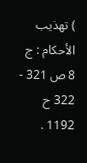) تهذيب الأحكام : ج 8 ص 321 - 322 ح 1192 .